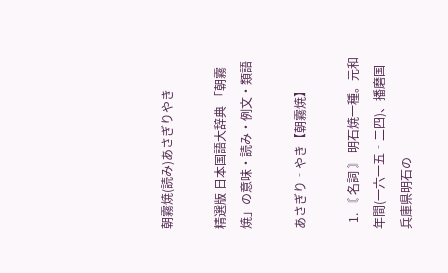朝霧焼(読み)あさぎりやき

精選版 日本国語大辞典 「朝霧焼」の意味・読み・例文・類語

あさぎり‐やき【朝霧焼】

  1. 〘 名詞 〙 明石焼一種。元和年間(一六一五‐二四)、播磨国兵庫県明石の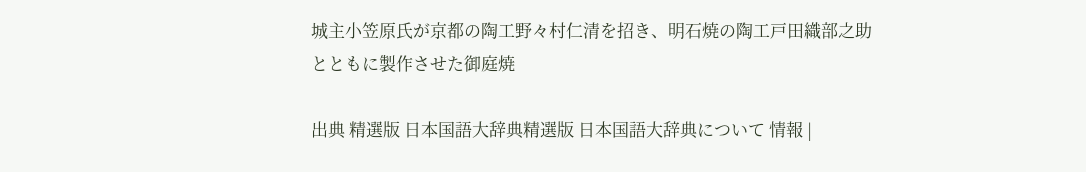城主小笠原氏が京都の陶工野々村仁清を招き、明石焼の陶工戸田織部之助とともに製作させた御庭焼

出典 精選版 日本国語大辞典精選版 日本国語大辞典について 情報 |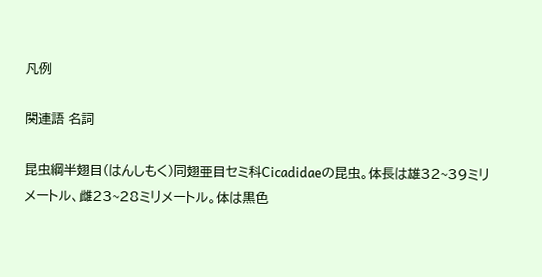凡例

関連語 名詞

昆虫綱半翅目(はんしもく)同翅亜目セミ科Cicadidaeの昆虫。体長は雄32~39ミリメートル、雌23~28ミリメートル。体は黒色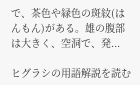で、茶色や緑色の斑紋(はんもん)がある。雄の腹部は大きく、空洞で、発...

ヒグラシの用語解説を読む